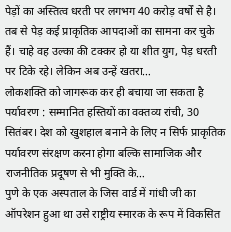पेड़ों का अस्तित्व धरती पर लगभग 40 करोड़ वर्षों से है। तब से पेड़ कई प्राकृतिक आपदाओं का सामना कर चुके हैं। चाहे वह उल्का की टक्कर हो या शीत युग, पेड़ धरती पर टिके रहे। लेकिन अब उन्हें खतरा…
लोकशक्ति को जागरूक कर ही बचाया जा सकता है पर्यावरण : सम्मानित हस्तियों का वक्तव्य रांची, 30 सितंबर। देश को खुशहाल बनाने के लिए न सिर्फ प्राकृतिक पर्यावरण संरक्षण करना होगा बल्कि सामाजिक और राजनीतिक प्रदूषण से भी मुक्ति के…
पुणे के एक अस्पताल के जिस वार्ड में गांधी जी का ऑपरेशन हुआ था उसे राष्ट्रीय स्मारक के रूप में विकसित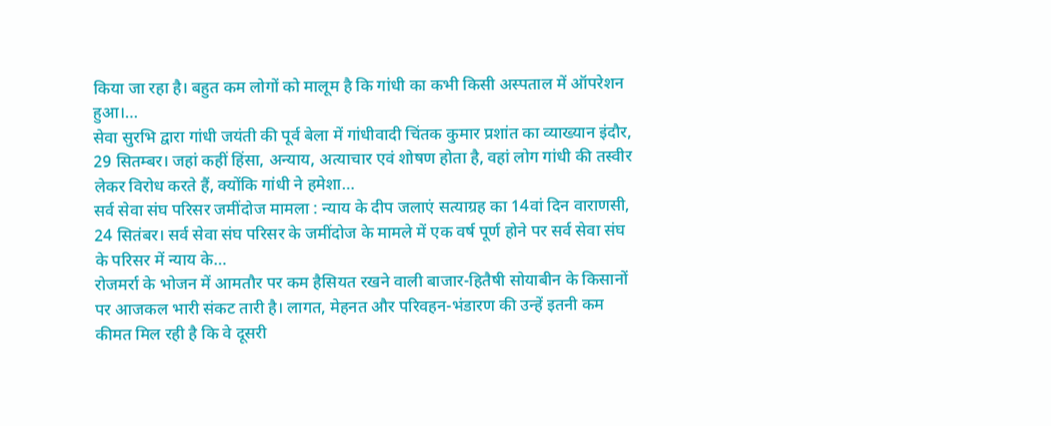किया जा रहा है। बहुत कम लोगों को मालूम है कि गांधी का कभी किसी अस्पताल में ऑपरेशन हुआ।…
सेवा सुरभि द्वारा गांधी जयंती की पूर्व बेला में गांधीवादी चिंतक कुमार प्रशांत का व्याख्यान इंदौर, 29 सितम्बर। जहां कहीं हिंसा, अन्याय, अत्याचार एवं शोषण होता है, वहां लोग गांधी की तस्वीर लेकर विरोध करते हैं, क्योंकि गांधी ने हमेशा…
सर्व सेवा संघ परिसर जमींदोज मामला : न्याय के दीप जलाएं सत्याग्रह का 14वां दिन वाराणसी, 24 सितंबर। सर्व सेवा संघ परिसर के जमींदोज के मामले में एक वर्ष पूर्ण होने पर सर्व सेवा संघ के परिसर में न्याय के…
रोजमर्रा के भोजन में आमतौर पर कम हैसियत रखने वाली बाजार-हितैषी सोयाबीन के किसानों पर आजकल भारी संकट तारी है। लागत, मेहनत और परिवहन-भंडारण की उन्हें इतनी कम कीमत मिल रही है कि वे दूसरी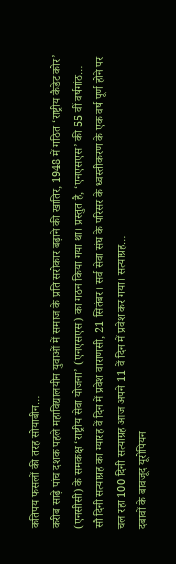कतिपय फसलों की तरह सोयाबीन…
करीब साढ़े पांच दशक पहले महाविद्यालयीन युवाओं में समाज के प्रति सरोकार बढ़ाने की खातिर, 1948 में गठित ‘राष्ट्रीय कैडेट कोर’ (एनसीसी) के समकक्ष ‘राष्ट्रीय सेवा योजना’ (एनएसएस) का गठन किया गया था। प्रस्तुत है, ‘एनएसएस’ की 55 वीं वर्षगांठ…
सौ दिनी सत्याग्रह का ग्यारह वें दिन में प्रवेश वाराणसी, 21 सितंबर। सर्व सेवा संघ के परिसर के ध्वस्तीकरण के एक वर्ष पूर्ण होने पर चल रहा 100 दिनी सत्याग्रह आज अपने 11 वें दिन में प्रवेश कर गया। सत्याग्रह…
दबावों के बावजूद यूरोपियन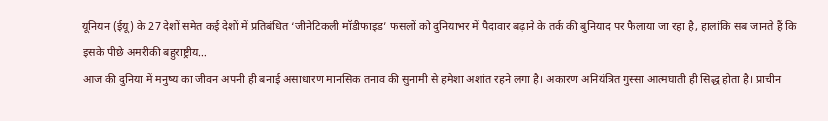यूनियन (ईयू) के 27 देशों समेत कई देशों में प्रतिबंधित ‘जीनेटिकली मॉडीफाइड’ फसलों को दुनियाभर में पैदावार बढ़ाने के तर्क की बुनियाद पर फैलाया जा रहा है, हालांकि सब जानते हैं कि इसके पीछे अमरीकी बहुराष्ट्रीय…
आज की दुनिया में मनुष्य का जीवन अपनी ही बनाई असाधारण मानसिक तनाव की सुनामी से हमेशा अशांत रहने लगा है। अकारण अनियंत्रित गुस्सा आत्मघाती ही सिद्ध होता है। प्राचीन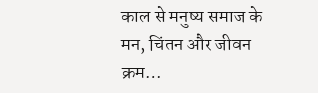काल से मनुष्य समाज के मन, चिंतन और जीवन क्रम…